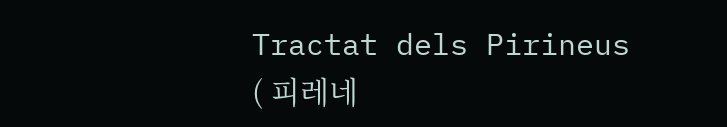Tractat dels Pirineus ( 피레네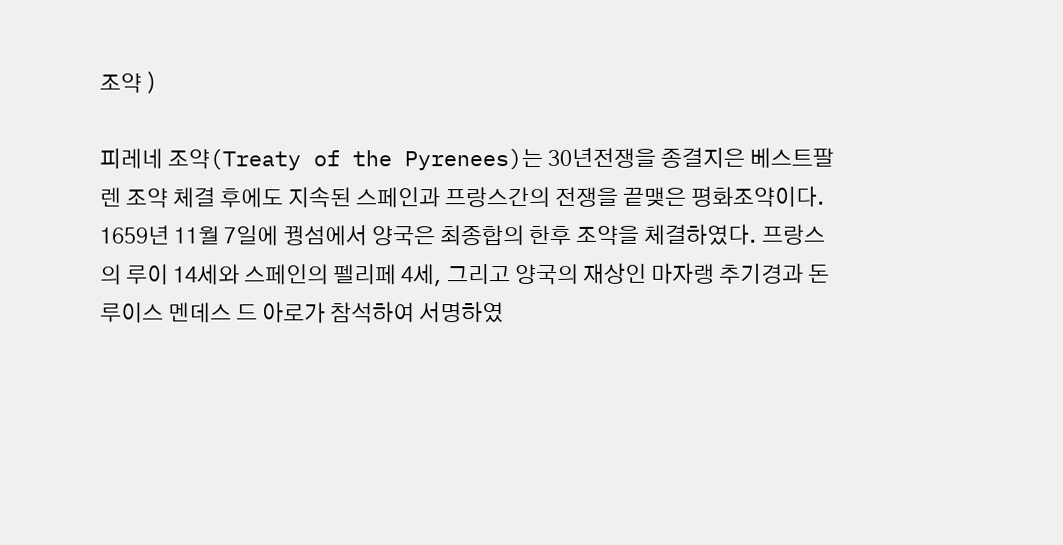조약 )

피레네 조약(Treaty of the Pyrenees)는 30년전쟁을 종결지은 베스트팔렌 조약 체결 후에도 지속된 스페인과 프랑스간의 전쟁을 끝맺은 평화조약이다. 1659년 11월 7일에 꿩섬에서 양국은 최종합의 한후 조약을 체결하였다. 프랑스의 루이 14세와 스페인의 펠리페 4세, 그리고 양국의 재상인 마자랭 추기경과 돈 루이스 멘데스 드 아로가 참석하여 서명하였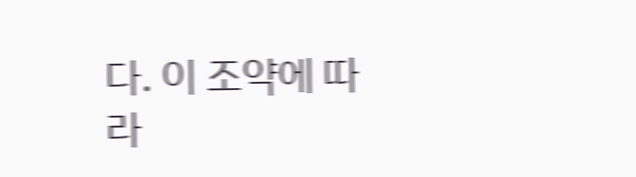다. 이 조약에 따라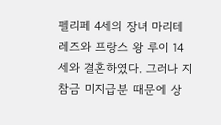펠리페 4세의 장녀 마리테레즈와 프랑스 왕 루이 14세와 결혼하였다. 그러나 지참금 미지급분 때문에 상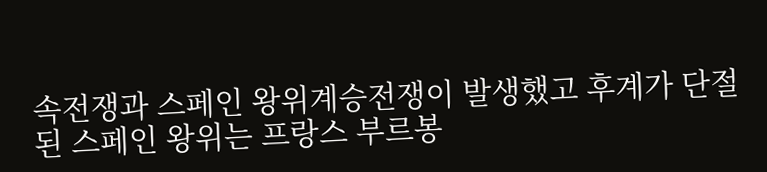속전쟁과 스페인 왕위계승전쟁이 발생했고 후계가 단절된 스페인 왕위는 프랑스 부르봉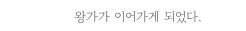왕가가 이어가게 되었다.